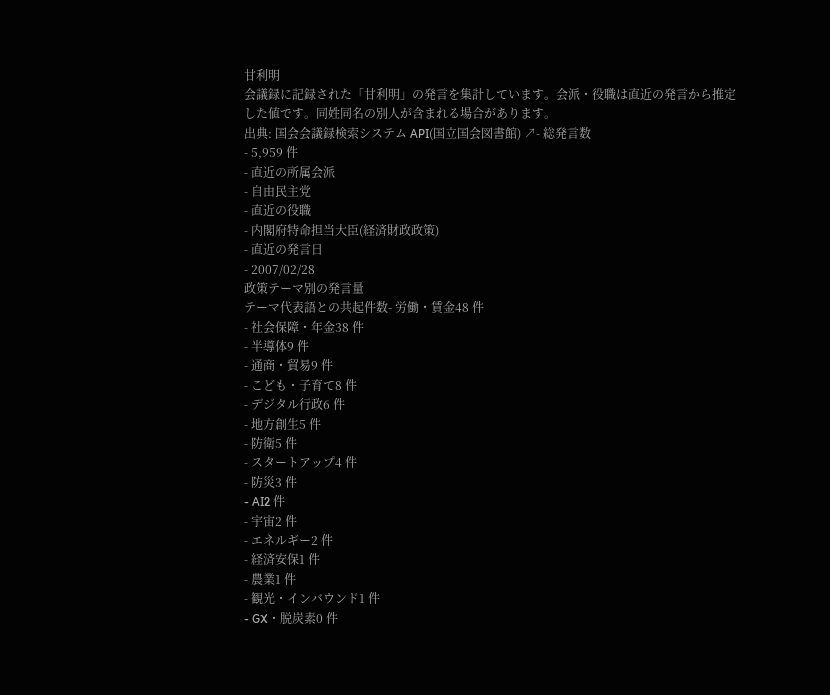甘利明
会議録に記録された「甘利明」の発言を集計しています。会派・役職は直近の発言から推定した値です。同姓同名の別人が含まれる場合があります。
出典: 国会会議録検索システム API(国立国会図書館) ↗- 総発言数
- 5,959 件
- 直近の所属会派
- 自由民主党
- 直近の役職
- 内閣府特命担当大臣(経済財政政策)
- 直近の発言日
- 2007/02/28
政策テーマ別の発言量
テーマ代表語との共起件数- 労働・賃金48 件
- 社会保障・年金38 件
- 半導体9 件
- 通商・貿易9 件
- こども・子育て8 件
- デジタル行政6 件
- 地方創生5 件
- 防衛5 件
- スタートアップ4 件
- 防災3 件
- AI2 件
- 宇宙2 件
- エネルギー2 件
- 経済安保1 件
- 農業1 件
- 観光・インバウンド1 件
- GX・脱炭素0 件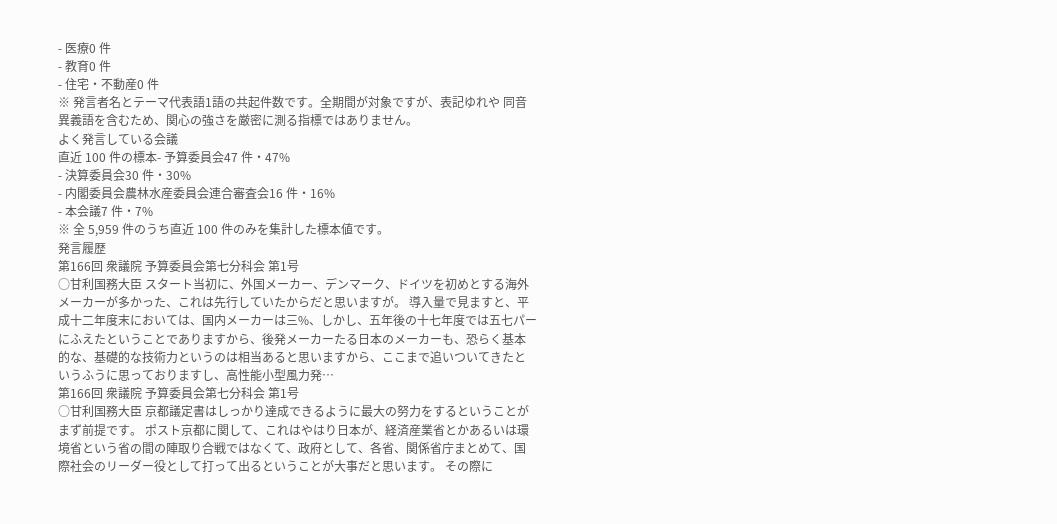- 医療0 件
- 教育0 件
- 住宅・不動産0 件
※ 発言者名とテーマ代表語1語の共起件数です。全期間が対象ですが、表記ゆれや 同音異義語を含むため、関心の強さを厳密に測る指標ではありません。
よく発言している会議
直近 100 件の標本- 予算委員会47 件・47%
- 決算委員会30 件・30%
- 内閣委員会農林水産委員会連合審査会16 件・16%
- 本会議7 件・7%
※ 全 5,959 件のうち直近 100 件のみを集計した標本値です。
発言履歴
第166回 衆議院 予算委員会第七分科会 第1号
○甘利国務大臣 スタート当初に、外国メーカー、デンマーク、ドイツを初めとする海外メーカーが多かった、これは先行していたからだと思いますが。 導入量で見ますと、平成十二年度末においては、国内メーカーは三%、しかし、五年後の十七年度では五七パーにふえたということでありますから、後発メーカーたる日本のメーカーも、恐らく基本的な、基礎的な技術力というのは相当あると思いますから、ここまで追いついてきたというふうに思っておりますし、高性能小型風力発…
第166回 衆議院 予算委員会第七分科会 第1号
○甘利国務大臣 京都議定書はしっかり達成できるように最大の努力をするということがまず前提です。 ポスト京都に関して、これはやはり日本が、経済産業省とかあるいは環境省という省の間の陣取り合戦ではなくて、政府として、各省、関係省庁まとめて、国際社会のリーダー役として打って出るということが大事だと思います。 その際に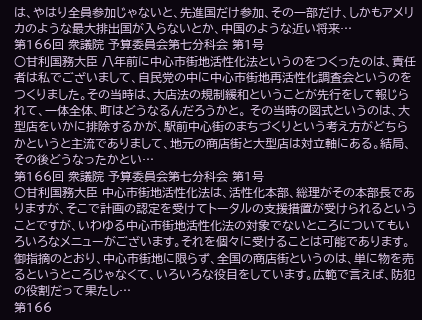は、やはり全員参加じゃないと、先進国だけ参加、その一部だけ、しかもアメリカのような最大排出国が入らないとか、中国のような近い将来…
第166回 衆議院 予算委員会第七分科会 第1号
○甘利国務大臣 八年前に中心市街地活性化法というのをつくったのは、責任者は私でございまして、自民党の中に中心市街地再活性化調査会というのをつくりました。その当時は、大店法の規制緩和ということが先行をして報じられて、一体全体、町はどうなるんだろうかと。 その当時の図式というのは、大型店をいかに排除するかが、駅前中心街のまちづくりという考え方がどちらかというと主流でありまして、地元の商店街と大型店は対立軸にある。結局、その後どうなったかとい…
第166回 衆議院 予算委員会第七分科会 第1号
○甘利国務大臣 中心市街地活性化法は、活性化本部、総理がその本部長でありますが、そこで計画の認定を受けてトータルの支援措置が受けられるということですが、いわゆる中心市街地活性化法の対象でないところについてもいろいろなメニューがございます。それを個々に受けることは可能であります。 御指摘のとおり、中心市街地に限らず、全国の商店街というのは、単に物を売るというところじゃなくて、いろいろな役目をしています。広範で言えば、防犯の役割だって果たし…
第166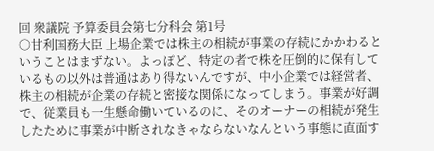回 衆議院 予算委員会第七分科会 第1号
○甘利国務大臣 上場企業では株主の相続が事業の存続にかかわるということはまずない。よっぽど、特定の者で株を圧倒的に保有しているもの以外は普通はあり得ないんですが、中小企業では経営者、株主の相続が企業の存続と密接な関係になってしまう。事業が好調で、従業員も一生懸命働いているのに、そのオーナーの相続が発生したために事業が中断されなきゃならないなんという事態に直面す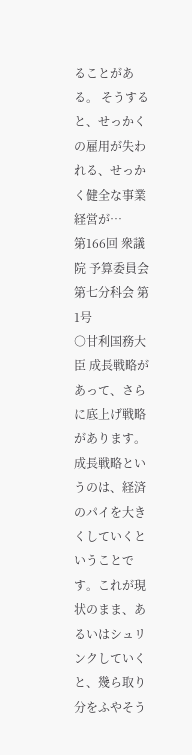ることがある。 そうすると、せっかくの雇用が失われる、せっかく健全な事業経営が…
第166回 衆議院 予算委員会第七分科会 第1号
○甘利国務大臣 成長戦略があって、さらに底上げ戦略があります。 成長戦略というのは、経済のパイを大きくしていくということです。これが現状のまま、あるいはシュリンクしていくと、幾ら取り分をふやそう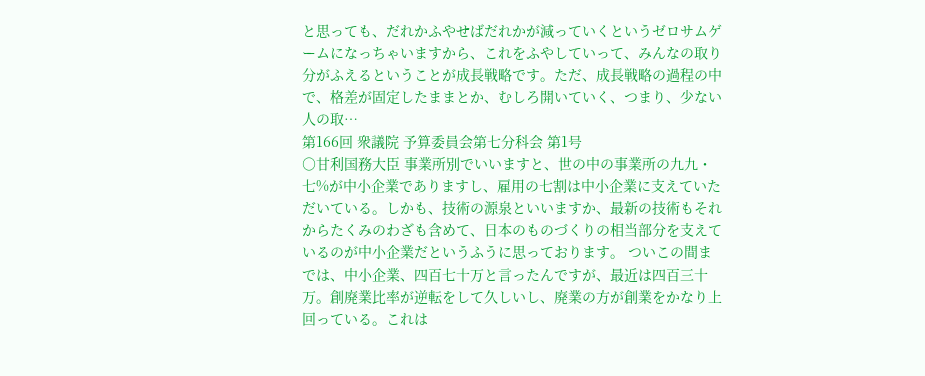と思っても、だれかふやせばだれかが減っていくというゼロサムゲームになっちゃいますから、これをふやしていって、みんなの取り分がふえるということが成長戦略です。ただ、成長戦略の過程の中で、格差が固定したままとか、むしろ開いていく、つまり、少ない人の取…
第166回 衆議院 予算委員会第七分科会 第1号
○甘利国務大臣 事業所別でいいますと、世の中の事業所の九九・七%が中小企業でありますし、雇用の七割は中小企業に支えていただいている。しかも、技術の源泉といいますか、最新の技術もそれからたくみのわざも含めて、日本のものづくりの相当部分を支えているのが中小企業だというふうに思っております。 ついこの間までは、中小企業、四百七十万と言ったんですが、最近は四百三十万。創廃業比率が逆転をして久しいし、廃業の方が創業をかなり上回っている。これは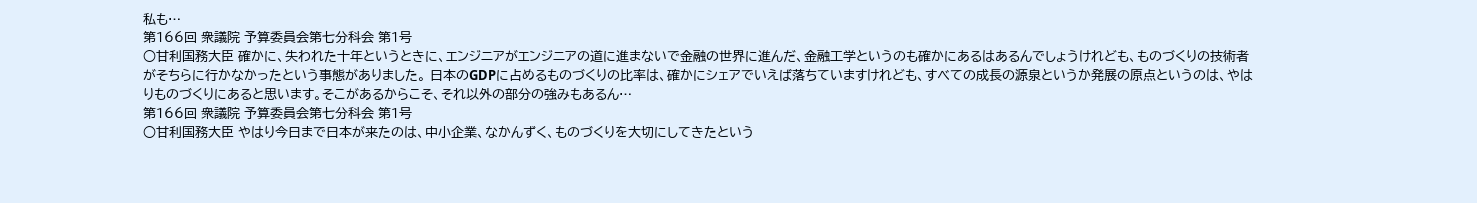私も…
第166回 衆議院 予算委員会第七分科会 第1号
○甘利国務大臣 確かに、失われた十年というときに、エンジニアがエンジニアの道に進まないで金融の世界に進んだ、金融工学というのも確かにあるはあるんでしょうけれども、ものづくりの技術者がそちらに行かなかったという事態がありました。 日本のGDPに占めるものづくりの比率は、確かにシェアでいえば落ちていますけれども、すべての成長の源泉というか発展の原点というのは、やはりものづくりにあると思います。そこがあるからこそ、それ以外の部分の強みもあるん…
第166回 衆議院 予算委員会第七分科会 第1号
○甘利国務大臣 やはり今日まで日本が来たのは、中小企業、なかんずく、ものづくりを大切にしてきたという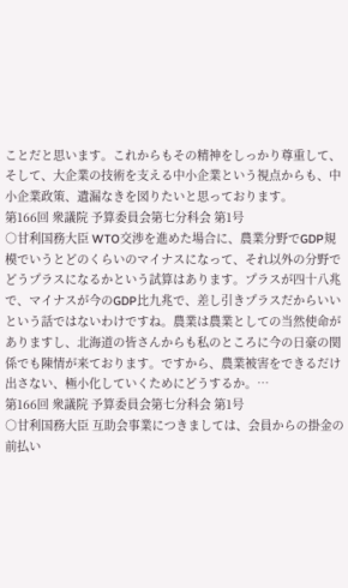ことだと思います。これからもその精神をしっかり尊重して、そして、大企業の技術を支える中小企業という視点からも、中小企業政策、遺漏なきを図りたいと思っております。
第166回 衆議院 予算委員会第七分科会 第1号
○甘利国務大臣 WTO交渉を進めた場合に、農業分野でGDP規模でいうとどのくらいのマイナスになって、それ以外の分野でどうプラスになるかという試算はあります。プラスが四十八兆で、マイナスが今のGDP比九兆で、差し引きプラスだからいいという話ではないわけですね。農業は農業としての当然使命がありますし、北海道の皆さんからも私のところに今の日豪の関係でも陳情が来ております。ですから、農業被害をできるだけ出さない、極小化していくためにどうするか。…
第166回 衆議院 予算委員会第七分科会 第1号
○甘利国務大臣 互助会事業につきましては、会員からの掛金の前払い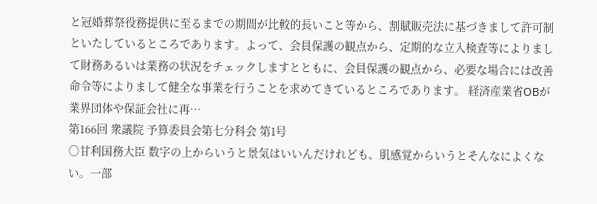と冠婚葬祭役務提供に至るまでの期間が比較的長いこと等から、割賦販売法に基づきまして許可制といたしているところであります。よって、会員保護の観点から、定期的な立入検査等によりまして財務あるいは業務の状況をチェックしますとともに、会員保護の観点から、必要な場合には改善命令等によりまして健全な事業を行うことを求めてきているところであります。 経済産業省OBが業界団体や保証会社に再…
第166回 衆議院 予算委員会第七分科会 第1号
○甘利国務大臣 数字の上からいうと景気はいいんだけれども、肌感覚からいうとそんなによくない。一部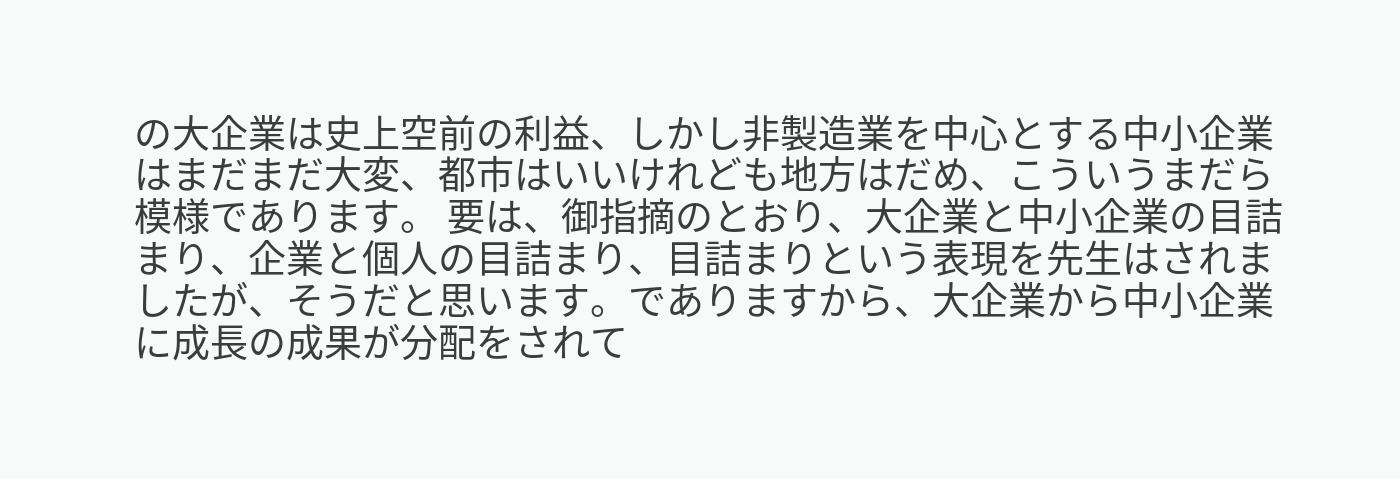の大企業は史上空前の利益、しかし非製造業を中心とする中小企業はまだまだ大変、都市はいいけれども地方はだめ、こういうまだら模様であります。 要は、御指摘のとおり、大企業と中小企業の目詰まり、企業と個人の目詰まり、目詰まりという表現を先生はされましたが、そうだと思います。でありますから、大企業から中小企業に成長の成果が分配をされて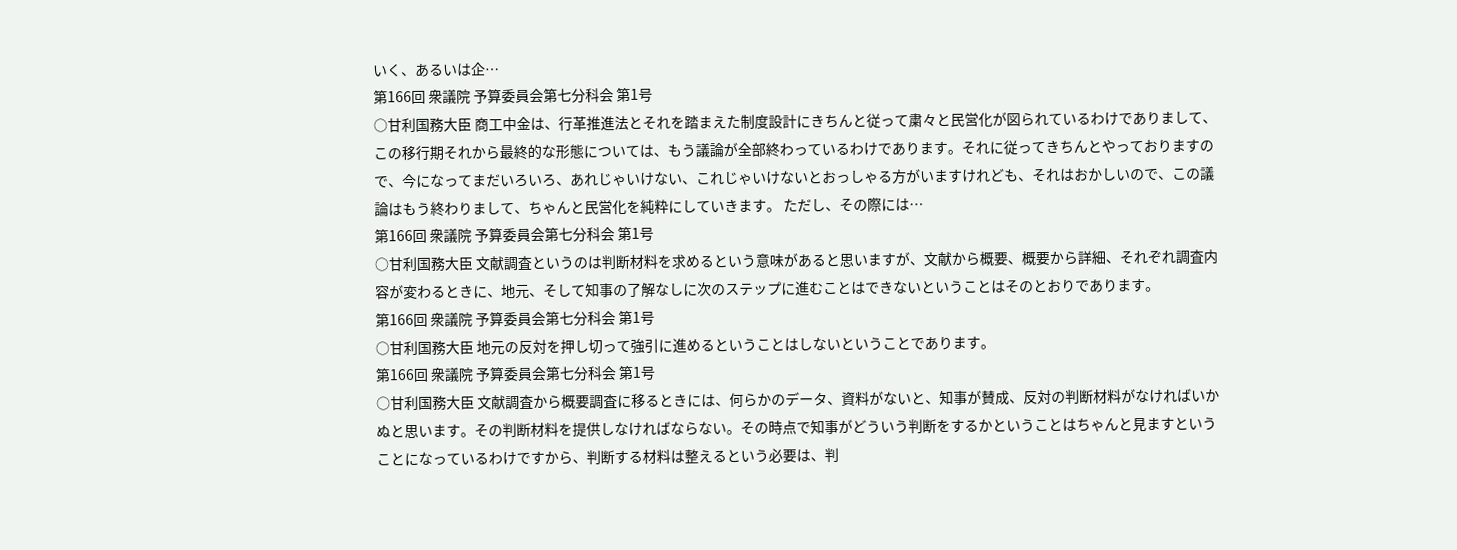いく、あるいは企…
第166回 衆議院 予算委員会第七分科会 第1号
○甘利国務大臣 商工中金は、行革推進法とそれを踏まえた制度設計にきちんと従って粛々と民営化が図られているわけでありまして、この移行期それから最終的な形態については、もう議論が全部終わっているわけであります。それに従ってきちんとやっておりますので、今になってまだいろいろ、あれじゃいけない、これじゃいけないとおっしゃる方がいますけれども、それはおかしいので、この議論はもう終わりまして、ちゃんと民営化を純粋にしていきます。 ただし、その際には…
第166回 衆議院 予算委員会第七分科会 第1号
○甘利国務大臣 文献調査というのは判断材料を求めるという意味があると思いますが、文献から概要、概要から詳細、それぞれ調査内容が変わるときに、地元、そして知事の了解なしに次のステップに進むことはできないということはそのとおりであります。
第166回 衆議院 予算委員会第七分科会 第1号
○甘利国務大臣 地元の反対を押し切って強引に進めるということはしないということであります。
第166回 衆議院 予算委員会第七分科会 第1号
○甘利国務大臣 文献調査から概要調査に移るときには、何らかのデータ、資料がないと、知事が賛成、反対の判断材料がなければいかぬと思います。その判断材料を提供しなければならない。その時点で知事がどういう判断をするかということはちゃんと見ますということになっているわけですから、判断する材料は整えるという必要は、判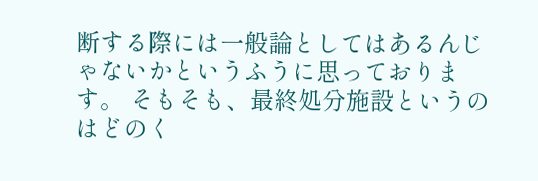断する際には一般論としてはあるんじゃないかというふうに思っております。 そもそも、最終処分施設というのはどのく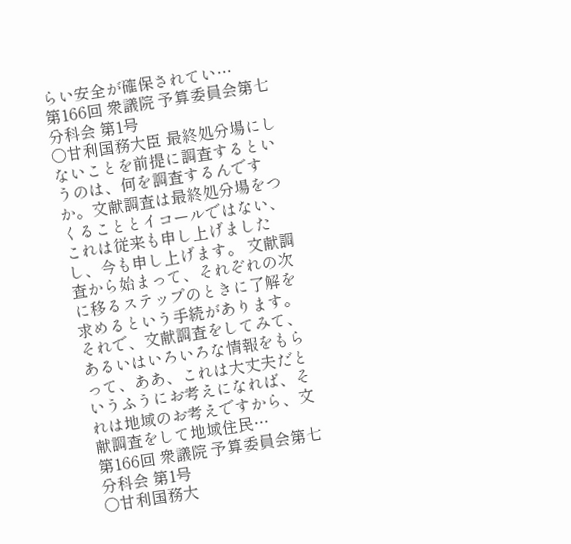らい安全が確保されてい…
第166回 衆議院 予算委員会第七分科会 第1号
○甘利国務大臣 最終処分場にしないことを前提に調査するというのは、何を調査するんですか。文献調査は最終処分場をつくることとイコールではない、これは従来も申し上げましたし、今も申し上げます。 文献調査から始まって、それぞれの次に移るステップのときに了解を求めるという手続があります。それで、文献調査をしてみて、あるいはいろいろな情報をもらって、ああ、これは大丈夫だというふうにお考えになれば、それは地域のお考えですから、文献調査をして地域住民…
第166回 衆議院 予算委員会第七分科会 第1号
○甘利国務大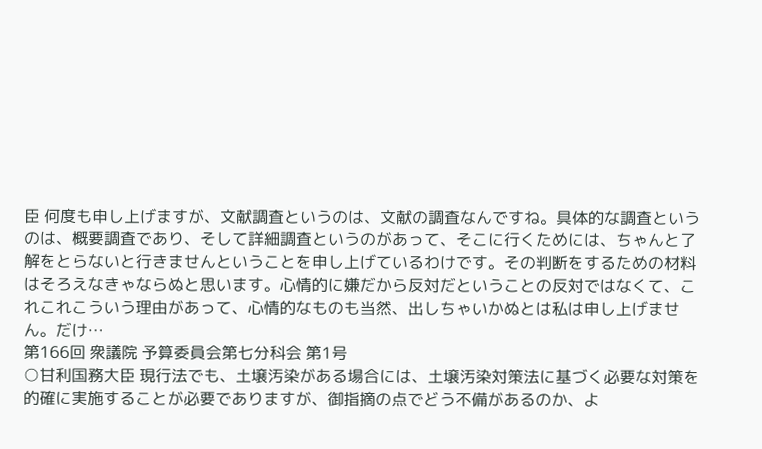臣 何度も申し上げますが、文献調査というのは、文献の調査なんですね。具体的な調査というのは、概要調査であり、そして詳細調査というのがあって、そこに行くためには、ちゃんと了解をとらないと行きませんということを申し上げているわけです。その判断をするための材料はそろえなきゃならぬと思います。心情的に嫌だから反対だということの反対ではなくて、これこれこういう理由があって、心情的なものも当然、出しちゃいかぬとは私は申し上げません。だけ…
第166回 衆議院 予算委員会第七分科会 第1号
○甘利国務大臣 現行法でも、土壌汚染がある場合には、土壌汚染対策法に基づく必要な対策を的確に実施することが必要でありますが、御指摘の点でどう不備があるのか、よ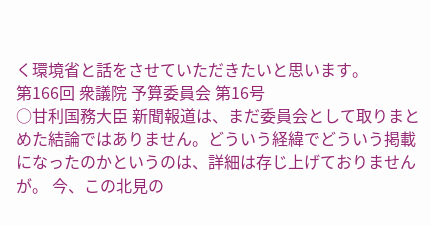く環境省と話をさせていただきたいと思います。
第166回 衆議院 予算委員会 第16号
○甘利国務大臣 新聞報道は、まだ委員会として取りまとめた結論ではありません。どういう経緯でどういう掲載になったのかというのは、詳細は存じ上げておりませんが。 今、この北見の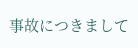事故につきまして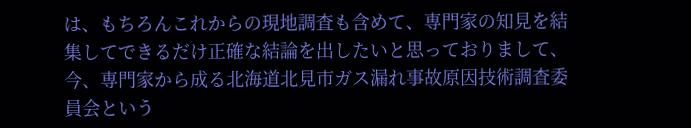は、もちろんこれからの現地調査も含めて、専門家の知見を結集してできるだけ正確な結論を出したいと思っておりまして、今、専門家から成る北海道北見市ガス漏れ事故原因技術調査委員会という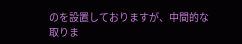のを設置しておりますが、中間的な取りま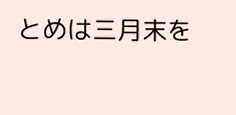とめは三月末を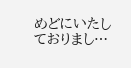めどにいたしておりまし…